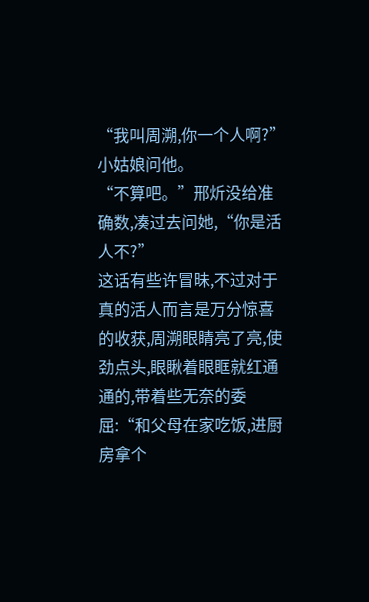“我叫周溯,你一个人啊?”小姑娘问他。
“不算吧。”邢炘没给准确数,凑过去问她,“你是活人不?”
这话有些许冒昧,不过对于真的活人而言是万分惊喜的收获,周溯眼睛亮了亮,使劲点头,眼瞅着眼眶就红通通的,带着些无奈的委屈:“和父母在家吃饭,进厨房拿个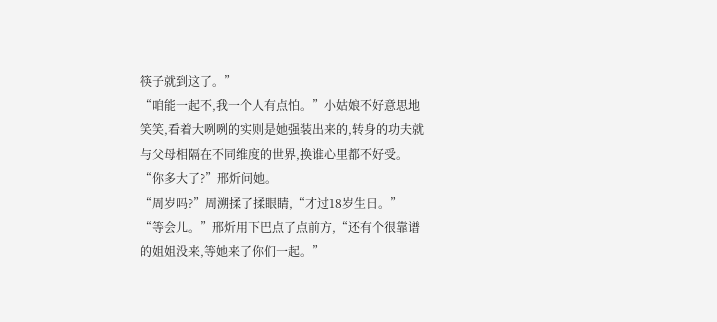筷子就到这了。”
“咱能一起不,我一个人有点怕。”小姑娘不好意思地笑笑,看着大咧咧的实则是她强装出来的,转身的功夫就与父母相隔在不同维度的世界,换谁心里都不好受。
“你多大了?”邢炘问她。
“周岁吗?”周溯揉了揉眼睛,“才过18岁生日。”
“等会儿。”邢炘用下巴点了点前方,“还有个很靠谱的姐姐没来,等她来了你们一起。”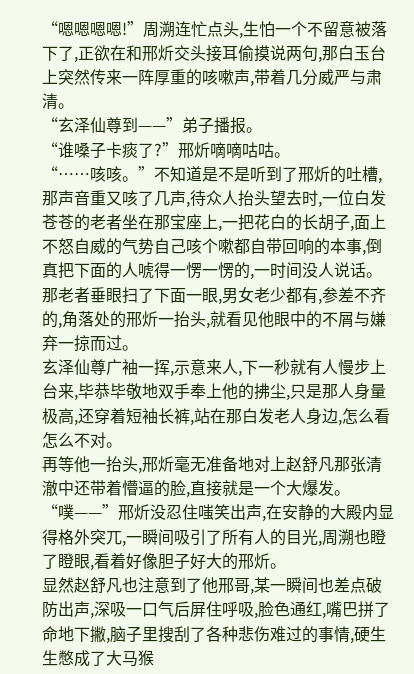“嗯嗯嗯嗯!”周溯连忙点头,生怕一个不留意被落下了,正欲在和邢炘交头接耳偷摸说两句,那白玉台上突然传来一阵厚重的咳嗽声,带着几分威严与肃清。
“玄泽仙尊到——”弟子播报。
“谁嗓子卡痰了?”邢炘嘀嘀咕咕。
“……咳咳。”不知道是不是听到了邢炘的吐槽,那声音重又咳了几声,待众人抬头望去时,一位白发苍苍的老者坐在那宝座上,一把花白的长胡子,面上不怒自威的气势自己咳个嗽都自带回响的本事,倒真把下面的人唬得一愣一愣的,一时间没人说话。
那老者垂眼扫了下面一眼,男女老少都有,参差不齐的,角落处的邢炘一抬头,就看见他眼中的不屑与嫌弃一掠而过。
玄泽仙尊广袖一挥,示意来人,下一秒就有人慢步上台来,毕恭毕敬地双手奉上他的拂尘,只是那人身量极高,还穿着短袖长裤,站在那白发老人身边,怎么看怎么不对。
再等他一抬头,邢炘毫无准备地对上赵舒凡那张清澈中还带着懵逼的脸,直接就是一个大爆发。
“噗——”邢炘没忍住嗤笑出声,在安静的大殿内显得格外突兀,一瞬间吸引了所有人的目光,周溯也瞪了瞪眼,看着好像胆子好大的邢炘。
显然赵舒凡也注意到了他邢哥,某一瞬间也差点破防出声,深吸一口气后屏住呼吸,脸色通红,嘴巴拼了命地下撇,脑子里搜刮了各种悲伤难过的事情,硬生生憋成了大马猴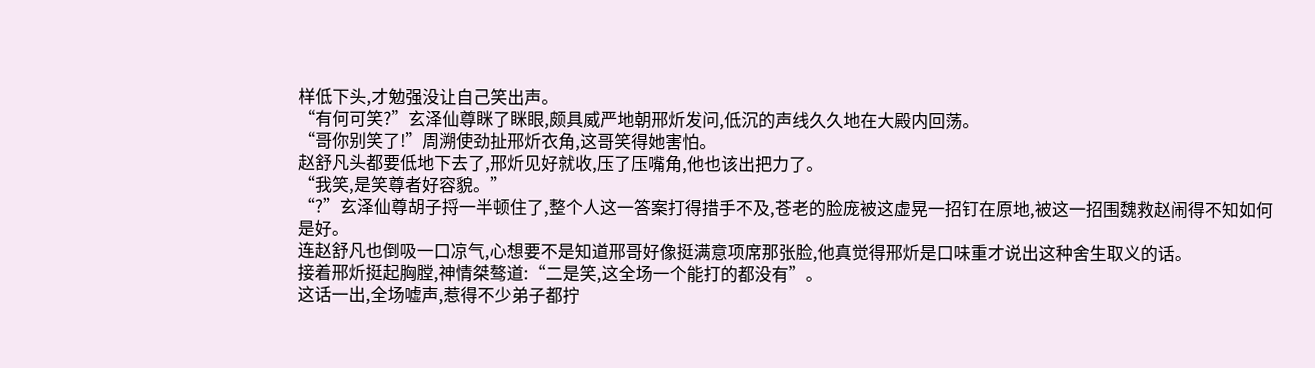样低下头,才勉强没让自己笑出声。
“有何可笑?”玄泽仙尊眯了眯眼,颇具威严地朝邢炘发问,低沉的声线久久地在大殿内回荡。
“哥你别笑了!”周溯使劲扯邢炘衣角,这哥笑得她害怕。
赵舒凡头都要低地下去了,邢炘见好就收,压了压嘴角,他也该出把力了。
“我笑,是笑尊者好容貌。”
“?”玄泽仙尊胡子捋一半顿住了,整个人这一答案打得措手不及,苍老的脸庞被这虚晃一招钉在原地,被这一招围魏救赵闹得不知如何是好。
连赵舒凡也倒吸一口凉气,心想要不是知道邢哥好像挺满意项席那张脸,他真觉得邢炘是口味重才说出这种舍生取义的话。
接着邢炘挺起胸膛,神情桀骜道:“二是笑,这全场一个能打的都没有”。
这话一出,全场嘘声,惹得不少弟子都拧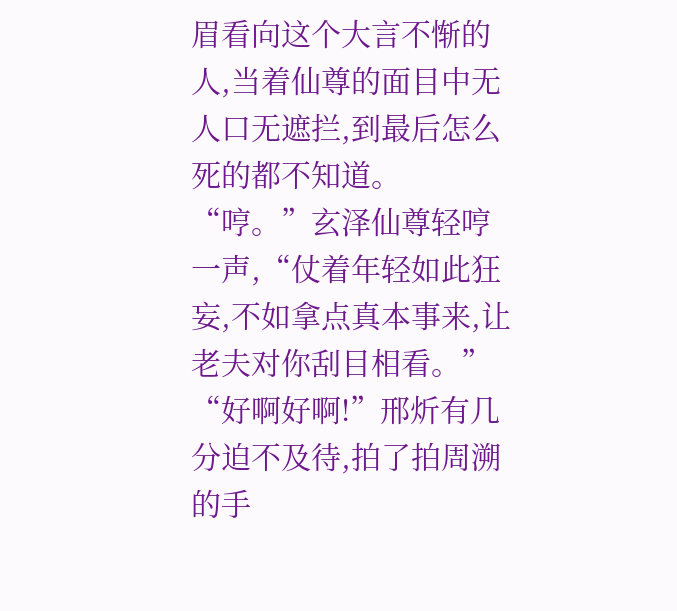眉看向这个大言不惭的人,当着仙尊的面目中无人口无遮拦,到最后怎么死的都不知道。
“哼。”玄泽仙尊轻哼一声,“仗着年轻如此狂妄,不如拿点真本事来,让老夫对你刮目相看。”
“好啊好啊!”邢炘有几分迫不及待,拍了拍周溯的手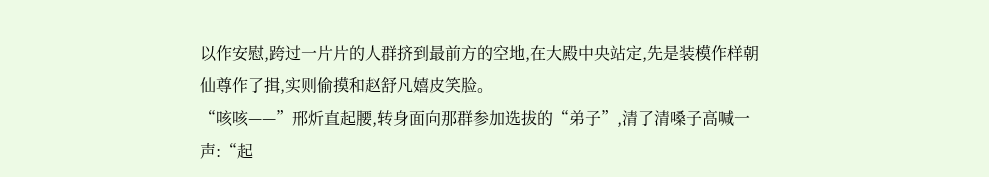以作安慰,跨过一片片的人群挤到最前方的空地,在大殿中央站定,先是装模作样朝仙尊作了揖,实则偷摸和赵舒凡嬉皮笑脸。
“咳咳——”邢炘直起腰,转身面向那群参加选拔的“弟子”,清了清嗓子高喊一声:“起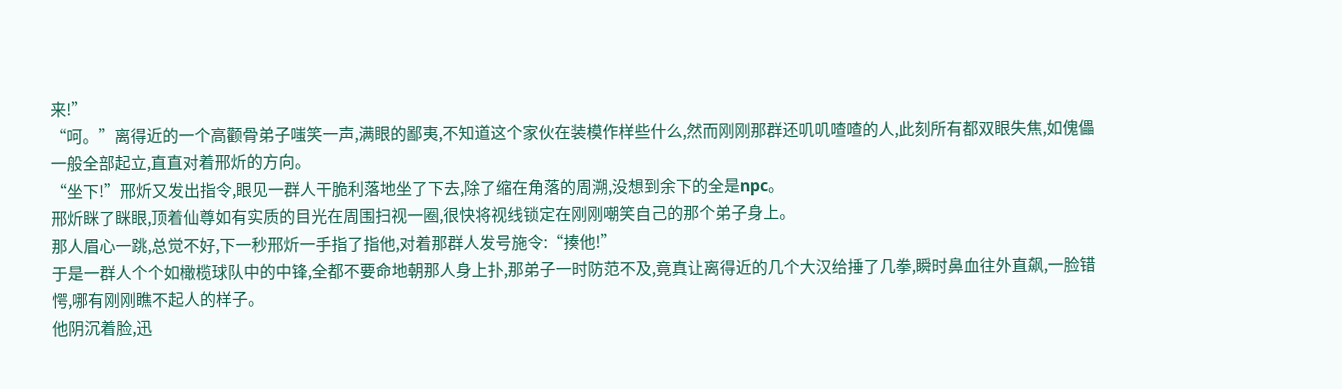来!”
“呵。”离得近的一个高颧骨弟子嗤笑一声,满眼的鄙夷,不知道这个家伙在装模作样些什么,然而刚刚那群还叽叽喳喳的人,此刻所有都双眼失焦,如傀儡一般全部起立,直直对着邢炘的方向。
“坐下!”邢炘又发出指令,眼见一群人干脆利落地坐了下去,除了缩在角落的周溯,没想到余下的全是npc。
邢炘眯了眯眼,顶着仙尊如有实质的目光在周围扫视一圈,很快将视线锁定在刚刚嘲笑自己的那个弟子身上。
那人眉心一跳,总觉不好,下一秒邢炘一手指了指他,对着那群人发号施令:“揍他!”
于是一群人个个如橄榄球队中的中锋,全都不要命地朝那人身上扑,那弟子一时防范不及,竟真让离得近的几个大汉给捶了几拳,瞬时鼻血往外直飙,一脸错愕,哪有刚刚瞧不起人的样子。
他阴沉着脸,迅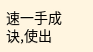速一手成诀,使出